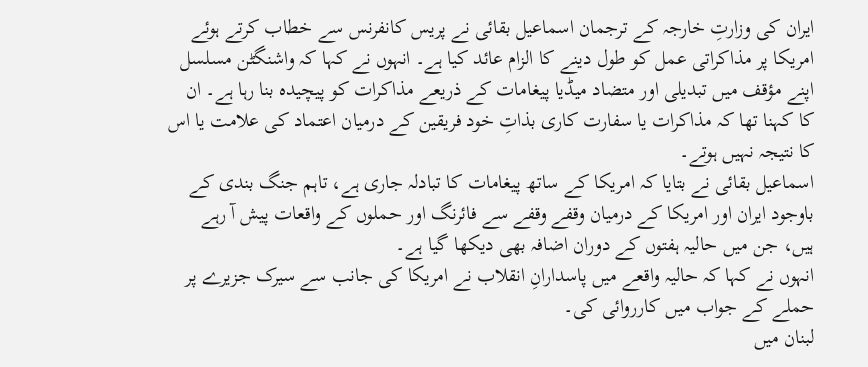ایران کی وزارتِ خارجہ کے ترجمان اسماعیل بقائی نے پریس کانفرنس سے خطاب کرتے ہوئے امریکا پر مذاکراتی عمل کو طول دینے کا الزام عائد کیا ہے۔ انہوں نے کہا کہ واشنگٹن مسلسل اپنے مؤقف میں تبدیلی اور متضاد میڈیا پیغامات کے ذریعے مذاکرات کو پیچیدہ بنا رہا ہے۔ ان کا کہنا تھا کہ مذاکرات یا سفارت کاری بذاتِ خود فریقین کے درمیان اعتماد کی علامت یا اس کا نتیجہ نہیں ہوتے۔
اسماعیل بقائی نے بتایا کہ امریکا کے ساتھ پیغامات کا تبادلہ جاری ہے، تاہم جنگ بندی کے باوجود ایران اور امریکا کے درمیان وقفے وقفے سے فائرنگ اور حملوں کے واقعات پیش آ رہے ہیں، جن میں حالیہ ہفتوں کے دوران اضافہ بھی دیکھا گیا ہے۔
انہوں نے کہا کہ حالیہ واقعے میں پاسدارانِ انقلاب نے امریکا کی جانب سے سیرک جزیرے پر حملے کے جواب میں کارروائی کی۔
لبنان میں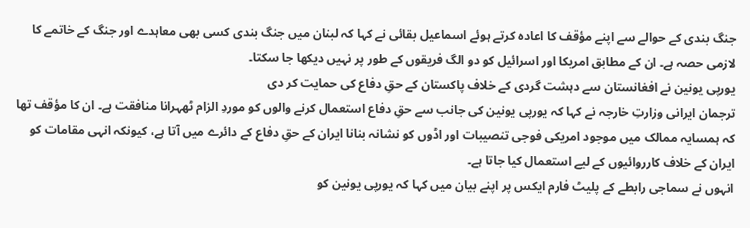جنگ بندی کے حوالے سے اپنے مؤقف کا اعادہ کرتے ہوئے اسماعیل بقائی نے کہا کہ لبنان میں جنگ بندی کسی بھی معاہدے اور جنگ کے خاتمے کا لازمی حصہ ہے۔ ان کے مطابق امریکا اور اسرائیل کو دو الگ فریقوں کے طور پر نہیں دیکھا جا سکتا۔
یورپی یونین نے افغانستان سے دہشت گردی کے خلاف پاکستان کے حقِ دفاع کی حمایت کر دی
ترجمان ایرانی وزارتِ خارجہ نے کہا کہ یورپی یونین کی جانب سے حقِ دفاع استعمال کرنے والوں کو موردِ الزام ٹھہرانا منافقت ہے۔ ان کا مؤقف تھا کہ ہمسایہ ممالک میں موجود امریکی فوجی تنصیبات اور اڈوں کو نشانہ بنانا ایران کے حقِ دفاع کے دائرے میں آتا ہے، کیونکہ انہی مقامات کو ایران کے خلاف کارروائیوں کے لیے استعمال کیا جاتا ہے۔
انہوں نے سماجی رابطے کے پلیٹ فارم ایکس پر اپنے بیان میں کہا کہ یورپی یونین کو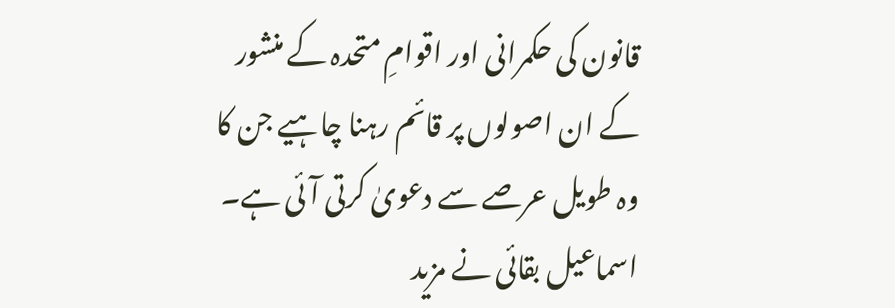قانون کی حکمرانی اور اقوامِ متحدہ کے منشور کے ان اصولوں پر قائم رہنا چاہیے جن کا وہ طویل عرصے سے دعویٰ کرتی آئی ہے۔
اسماعیل بقائی نے مزید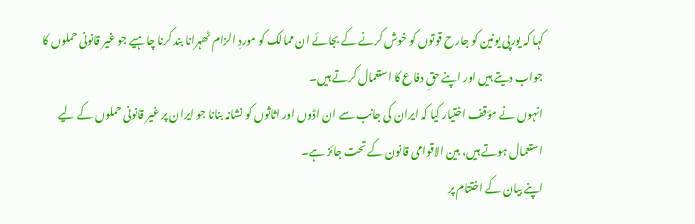کہا کہ یورپی یونین کو جارح قوتوں کو خوش کرنے کے بجائے ان ممالک کو موردِ الزام ٹھہرانا بند کرنا چاہیے جو غیر قانونی حملوں کا جواب دیتے ہیں اور اپنے حقِ دفاع کا استعمال کرتے ہیں۔
انہوں نے مؤقف اختیار کیا کہ ایران کی جانب سے ان اڈوں اور اثاثوں کو نشانہ بنانا جو ایران پر غیر قانونی حملوں کے لیے استعمال ہوتے ہیں، بین الاقوامی قانون کے تحت جائز ہے۔
اپنے بیان کے اختتام پر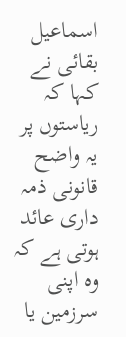اسماعیل بقائی نے کہا کہ ریاستوں پر یہ واضح قانونی ذمہ داری عائد ہوتی ہے کہ وہ اپنی سرزمین یا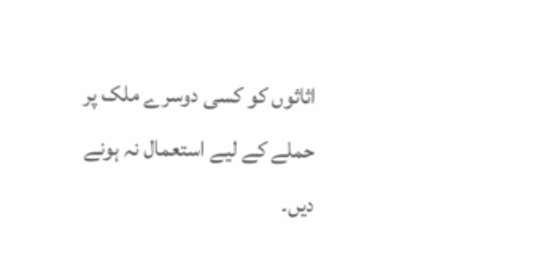اثاثوں کو کسی دوسرے ملک پر حملے کے لیے استعمال نہ ہونے دیں۔